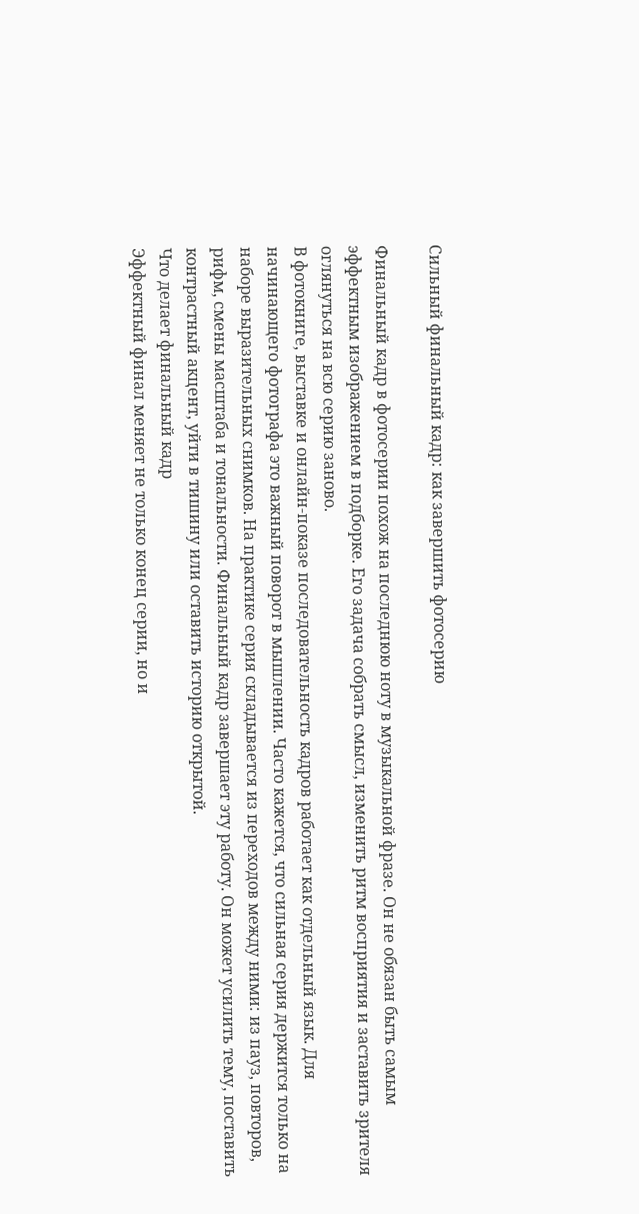Сильный финальный кадр: как завершить фотосерию

Финальный кадр в фотосерии похож на последнюю ноту в музыкальной фразе. Он не обязан быть самым эффектным изображением в подборке. Его задача собрать смысл, изменить ритм восприятия и заставить зрителя оглянуться на всю серию заново.
В фотокниге, выставке и онлайн-показе последовательность кадров работает как отдельный язык. Для начинающего фотографа это важный поворот в мышлении. Часто кажется, что сильная серия держится только на наборе выразительных снимков. На практике серия складывается из переходов между ними: из пауз, повторов, рифм, смены масштаба и тональности. Финальный кадр завершает эту работу. Он может усилить тему, поставить контрастный акцент, уйти в тишину или оставить историю открытой.
Что делает финальный кадр
Эффектный финал меняет не только конец серии, но и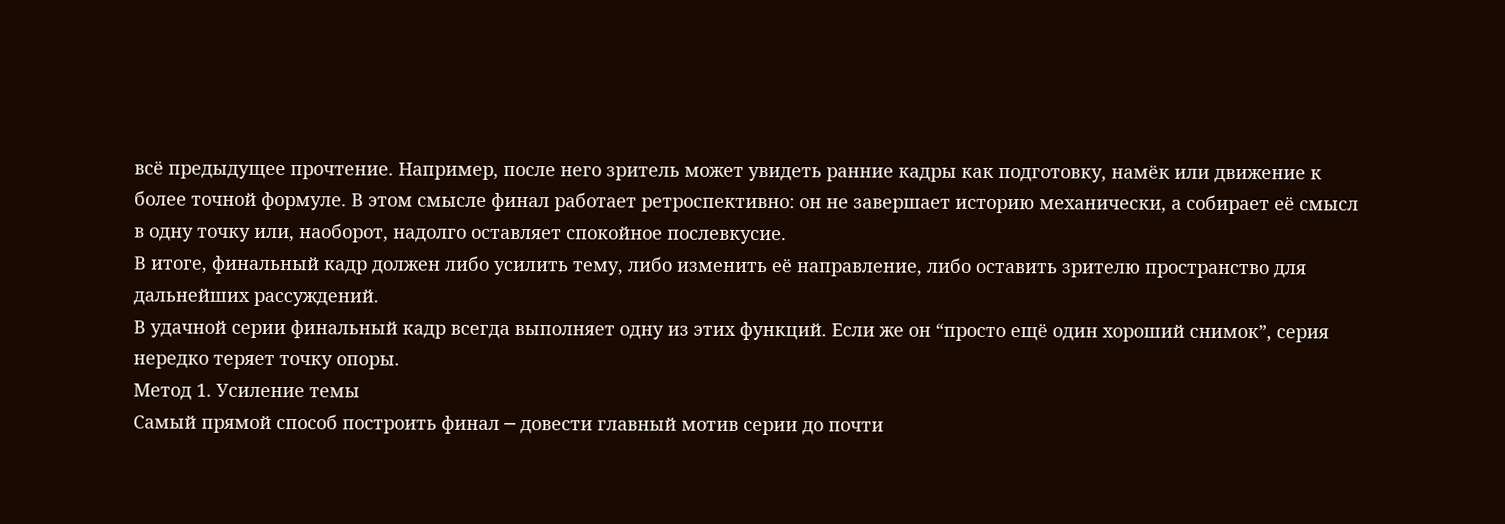всё предыдущее прочтение. Например, после него зритель может увидеть ранние кадры как подготовку, намёк или движение к более точной формуле. В этом смысле финал работает ретроспективно: он не завершает историю механически, а собирает её смысл в одну точку или, наоборот, надолго оставляет спокойное послевкусие.
В итоге, финальный кадр должен либо усилить тему, либо изменить её направление, либо оставить зрителю пространство для дальнейших рассуждений.
В удачной серии финальный кадр всегда выполняет одну из этих функций. Если же он “просто ещё один хороший снимок”, серия нередко теряет точку опоры.
Метод 1. Усиление темы
Самый прямой способ построить финал ─ довести главный мотив серии до почти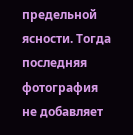предельной ясности. Тогда последняя фотография не добавляет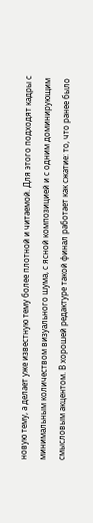новую тему, а делает уже известную тему более плотной и читаемой. Для этого подходят кадры с минимальным количеством визуального шума, с ясной композицией и с одним доминирующим смысловым акцентом. В хорошей редактуре такой финал работает как сжатие: то, что ранее было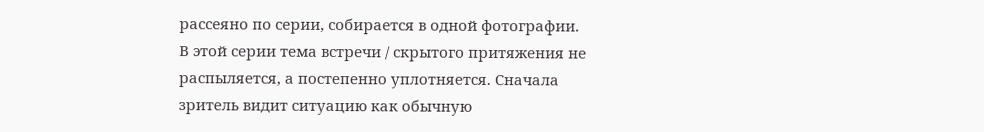рассеяно по серии, собирается в одной фотографии.
В этой серии тема встречи / скрытого притяжения не распыляется, а постепенно уплотняется. Сначала зритель видит ситуацию как обычную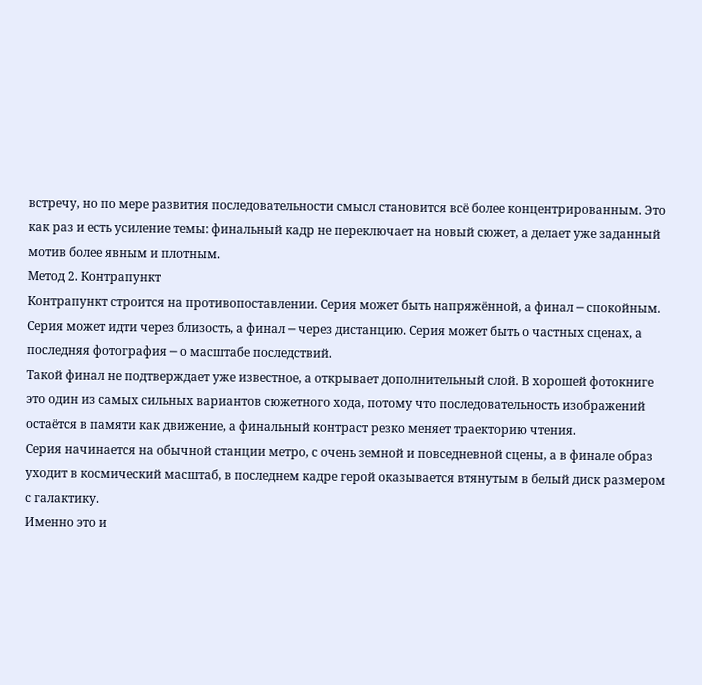встречу, но по мере развития последовательности смысл становится всё более концентрированным. Это как раз и есть усиление темы: финальный кадр не переключает на новый сюжет, а делает уже заданный мотив более явным и плотным.
Метод 2. Контрапункт
Контрапункт строится на противопоставлении. Серия может быть напряжённой, а финал ─ спокойным. Серия может идти через близость, а финал ─ через дистанцию. Серия может быть о частных сценах, а последняя фотография ─ о масштабе последствий.
Такой финал не подтверждает уже известное, а открывает дополнительный слой. В хорошей фотокниге это один из самых сильных вариантов сюжетного хода, потому что последовательность изображений остаётся в памяти как движение, а финальный контраст резко меняет траекторию чтения.
Серия начинаетcя на обычной станции метро, с очень земной и повседневной сцены, а в финале образ уходит в космический масштаб, в последнем кадре герой оказывается втянутым в белый диск размером с галактику.
Именно это и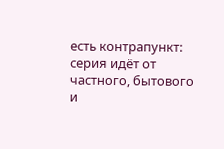есть контрапункт: серия идёт от частного, бытового и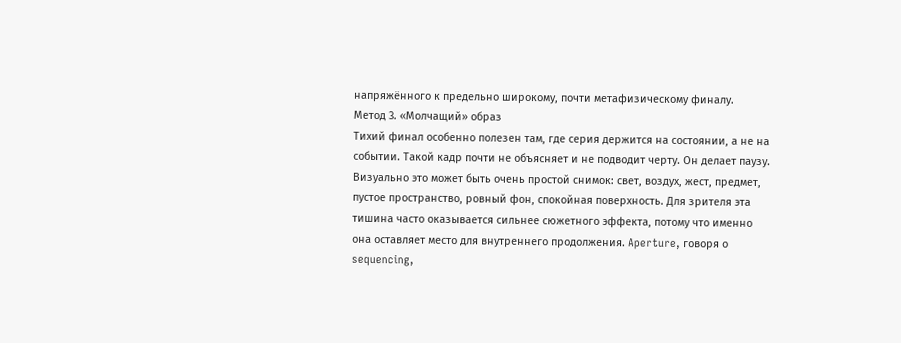напряжённого к предельно широкому, почти метафизическому финалу.
Метод 3. «Молчащий» образ
Тихий финал особенно полезен там, где серия держится на состоянии, а не на событии. Такой кадр почти не объясняет и не подводит черту. Он делает паузу. Визуально это может быть очень простой снимок: свет, воздух, жест, предмет, пустое пространство, ровный фон, спокойная поверхность. Для зрителя эта тишина часто оказывается сильнее сюжетного эффекта, потому что именно она оставляет место для внутреннего продолжения. Aperture, говоря о sequencing,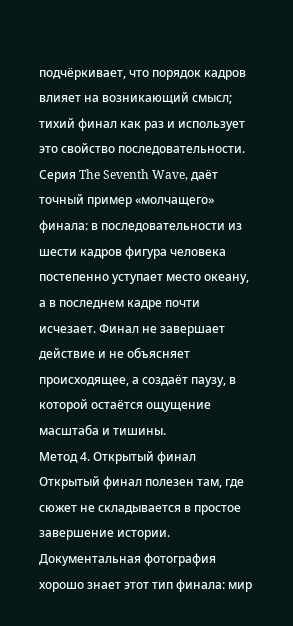подчёркивает, что порядок кадров влияет на возникающий смысл; тихий финал как раз и использует это свойство последовательности.
Серия The Seventh Wave, даёт точный пример «молчащего» финала: в последовательности из шести кадров фигура человека постепенно уступает место океану, а в последнем кадре почти исчезает. Финал не завершает действие и не объясняет происходящее, а создаёт паузу, в которой остаётся ощущение масштаба и тишины.
Метод 4. Открытый финал
Открытый финал полезен там, где сюжет не складывается в простое завершение истории.
Документальная фотография хорошо знает этот тип финала: мир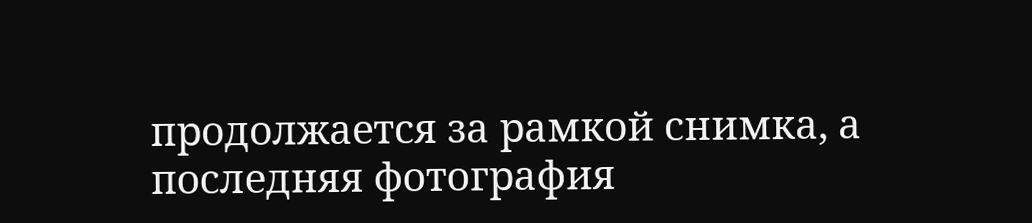продолжается за рамкой снимка, а последняя фотография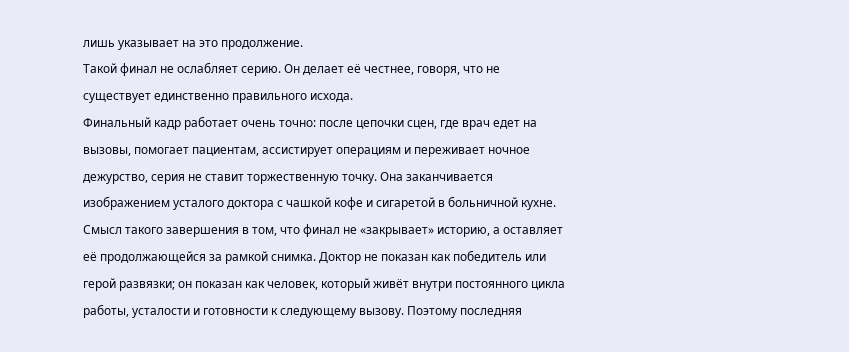лишь указывает на это продолжение.
Такой финал не ослабляет серию. Он делает её честнее, говоря, что не существует единственно правильного исхода.
Финальный кадр работает очень точно: после цепочки сцен, где врач едет на вызовы, помогает пациентам, ассистирует операциям и переживает ночное дежурство, серия не ставит торжественную точку. Она заканчивается изображением усталого доктора с чашкой кофе и сигаретой в больничной кухне.
Смысл такого завершения в том, что финал не «закрывает» историю, а оставляет её продолжающейся за рамкой снимка. Доктор не показан как победитель или герой развязки; он показан как человек, который живёт внутри постоянного цикла работы, усталости и готовности к следующему вызову. Поэтому последняя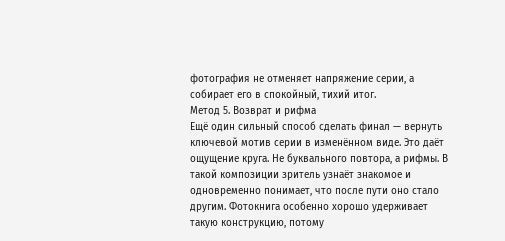фотография не отменяет напряжение серии, а собирает его в спокойный, тихий итог.
Метод 5. Возврат и рифма
Ещё один сильный способ сделать финал — вернуть ключевой мотив серии в изменённом виде. Это даёт ощущение круга. Не буквального повтора, а рифмы. В такой композиции зритель узнаёт знакомое и одновременно понимает, что после пути оно стало другим. Фотокнига особенно хорошо удерживает такую конструкцию, потому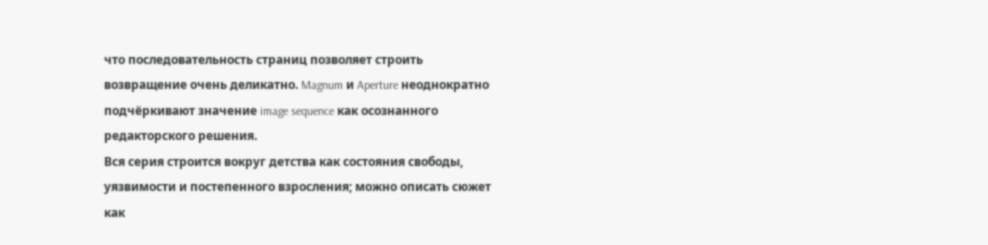что последовательность страниц позволяет строить возвращение очень деликатно. Magnum и Aperture неоднократно подчёркивают значение image sequence как осознанного редакторского решения.
Вся серия строится вокруг детства как состояния свободы, уязвимости и постепенного взросления; можно описать сюжет как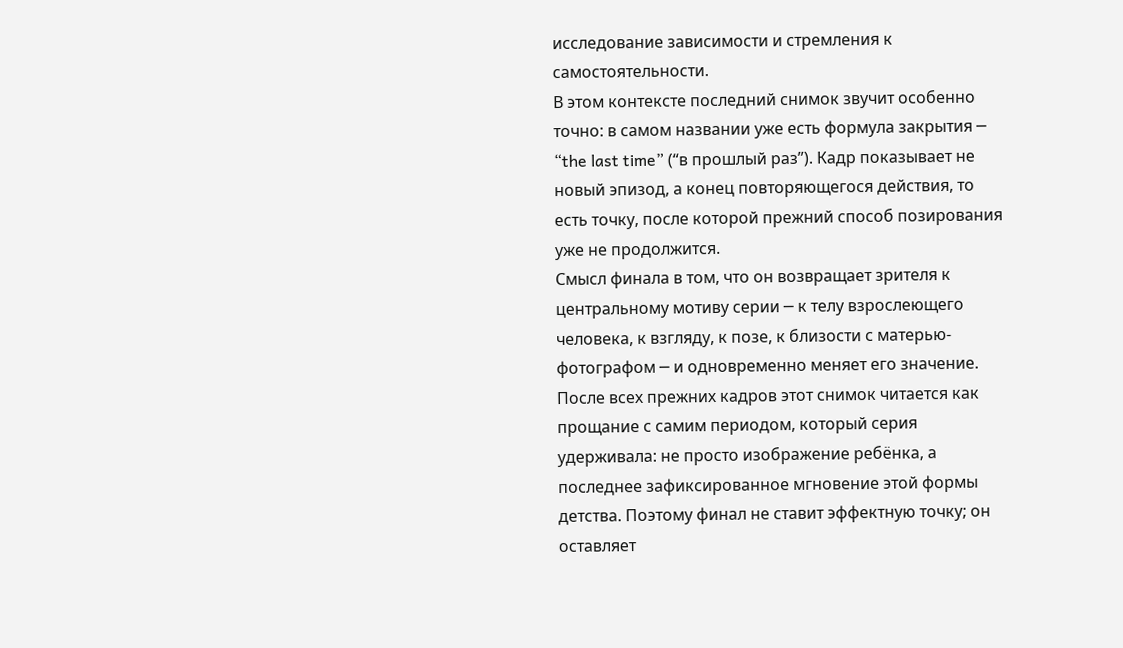исследование зависимости и стремления к самостоятельности.
В этом контексте последний снимок звучит особенно точно: в самом названии уже есть формула закрытия ─ “the last time” (“в прошлый раз”). Кадр показывает не новый эпизод, а конец повторяющегося действия, то есть точку, после которой прежний способ позирования уже не продолжится.
Смысл финала в том, что он возвращает зрителя к центральному мотиву серии ─ к телу взрослеющего человека, к взгляду, к позе, к близости с матерью-фотографом ─ и одновременно меняет его значение.
После всех прежних кадров этот снимок читается как прощание с самим периодом, который серия удерживала: не просто изображение ребёнка, а последнее зафиксированное мгновение этой формы детства. Поэтому финал не ставит эффектную точку; он оставляет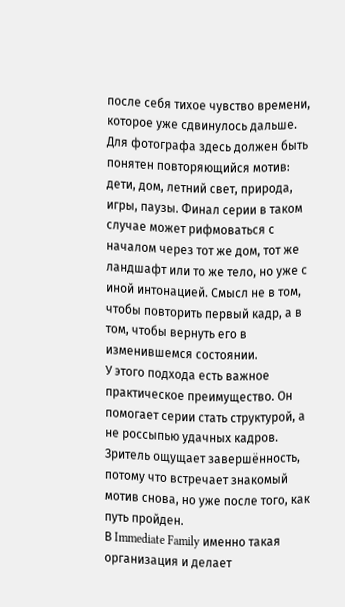после себя тихое чувство времени, которое уже сдвинулось дальше.
Для фотографа здесь должен быть понятен повторяющийся мотив: дети, дом, летний свет, природа, игры, паузы. Финал серии в таком случае может рифмоваться с началом через тот же дом, тот же ландшафт или то же тело, но уже с иной интонацией. Смысл не в том, чтобы повторить первый кадр, а в том, чтобы вернуть его в изменившемся состоянии.
У этого подхода есть важное практическое преимущество. Он помогает серии стать структурой, а не россыпью удачных кадров. Зритель ощущает завершённость, потому что встречает знакомый мотив снова, но уже после того, как путь пройден.
В Immediate Family именно такая организация и делает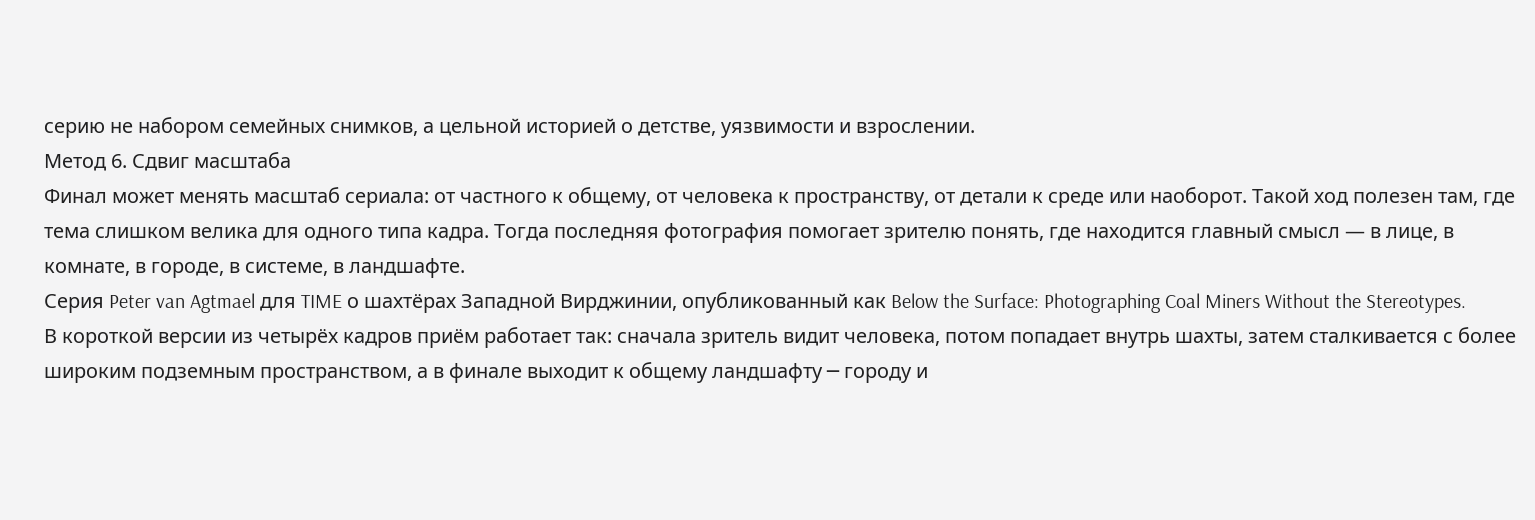серию не набором семейных снимков, а цельной историей о детстве, уязвимости и взрослении.
Метод 6. Сдвиг масштаба
Финал может менять масштаб сериала: от частного к общему, от человека к пространству, от детали к среде или наоборот. Такой ход полезен там, где тема слишком велика для одного типа кадра. Тогда последняя фотография помогает зрителю понять, где находится главный смысл — в лице, в комнате, в городе, в системе, в ландшафте.
Серия Peter van Agtmael для TIME о шахтёрах Западной Вирджинии, опубликованный как Below the Surface: Photographing Coal Miners Without the Stereotypes.
В короткой версии из четырёх кадров приём работает так: сначала зритель видит человека, потом попадает внутрь шахты, затем сталкивается с более широким подземным пространством, а в финале выходит к общему ландшафту ─ городу и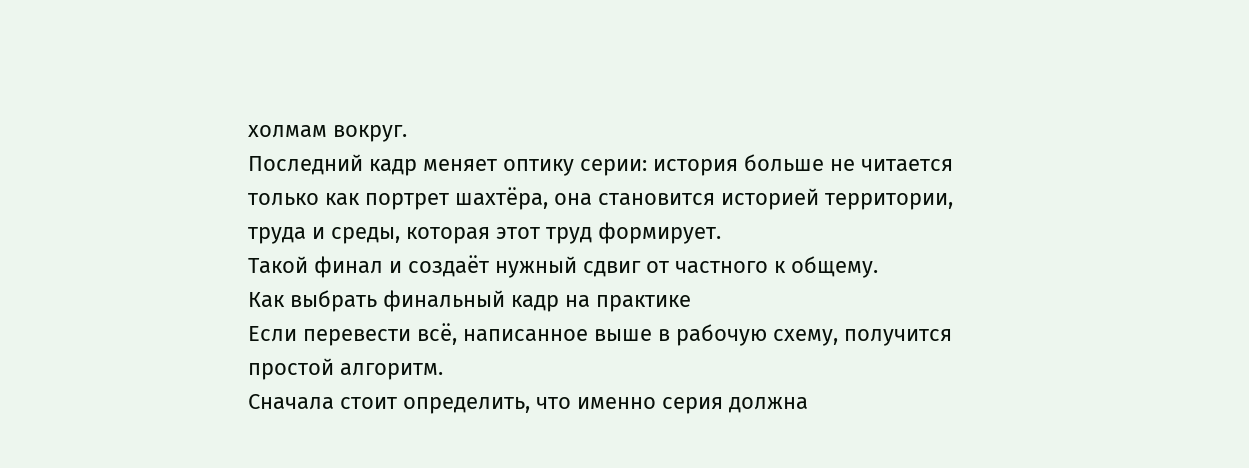холмам вокруг.
Последний кадр меняет оптику серии: история больше не читается только как портрет шахтёра, она становится историей территории, труда и среды, которая этот труд формирует.
Такой финал и создаёт нужный сдвиг от частного к общему.
Как выбрать финальный кадр на практике
Если перевести всё, написанное выше в рабочую схему, получится простой алгоритм.
Сначала стоит определить, что именно серия должна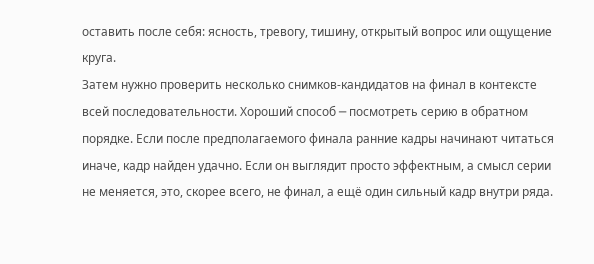оставить после себя: ясность, тревогу, тишину, открытый вопрос или ощущение круга.
Затем нужно проверить несколько снимков-кандидатов на финал в контексте всей последовательности. Хороший способ ─ посмотреть серию в обратном порядке. Если после предполагаемого финала ранние кадры начинают читаться иначе, кадр найден удачно. Если он выглядит просто эффектным, а смысл серии не меняется, это, скорее всего, не финал, а ещё один сильный кадр внутри ряда.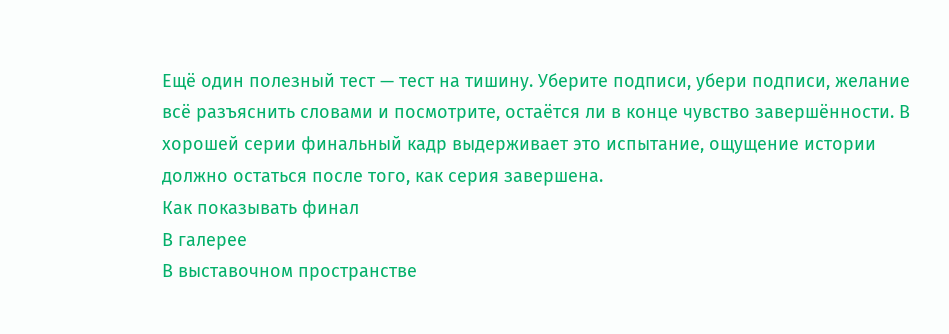Ещё один полезный тест — тест на тишину. Уберите подписи, убери подписи, желание всё разъяснить словами и посмотрите, остаётся ли в конце чувство завершённости. В хорошей серии финальный кадр выдерживает это испытание, ощущение истории должно остаться после того, как серия завершена.
Как показывать финал
В галерее
В выставочном пространстве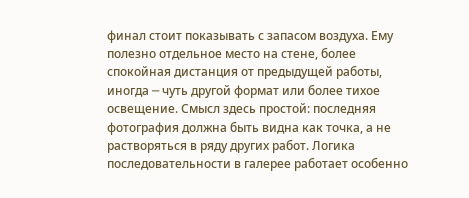финал стоит показывать с запасом воздуха. Ему полезно отдельное место на стене, более спокойная дистанция от предыдущей работы, иногда ─ чуть другой формат или более тихое освещение. Смысл здесь простой: последняя фотография должна быть видна как точка, а не растворяться в ряду других работ. Логика последовательности в галерее работает особенно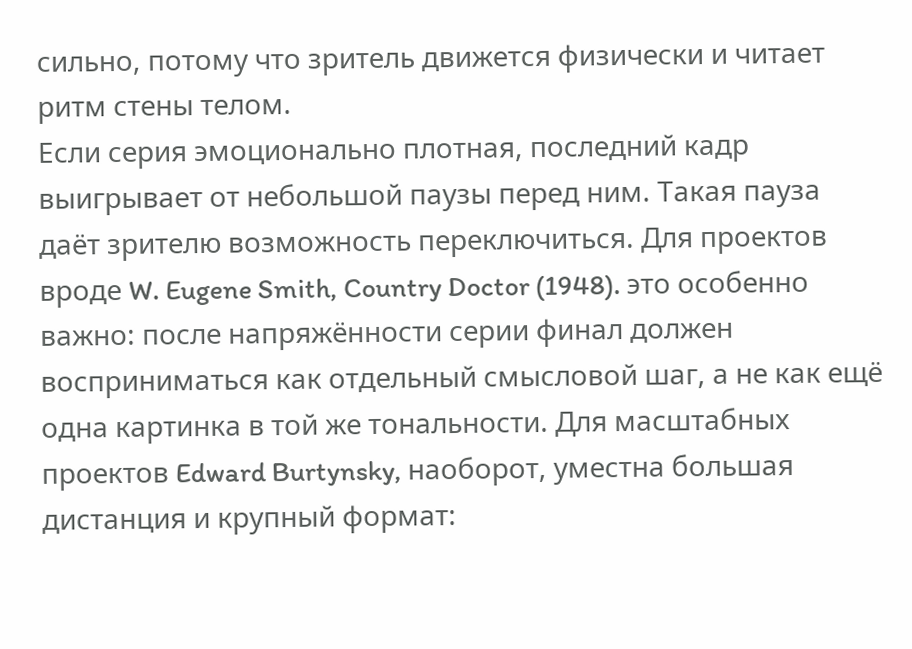сильно, потому что зритель движется физически и читает ритм стены телом.
Если серия эмоционально плотная, последний кадр выигрывает от небольшой паузы перед ним. Такая пауза даёт зрителю возможность переключиться. Для проектов вроде W. Eugene Smith, Country Doctor (1948). это особенно важно: после напряжённости серии финал должен восприниматься как отдельный смысловой шаг, а не как ещё одна картинка в той же тональности. Для масштабных проектов Edward Burtynsky, наоборот, уместна большая дистанция и крупный формат: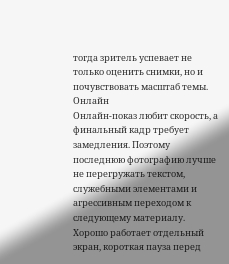тогда зритель успевает не только оценить снимки, но и почувствовать масштаб темы.
Онлайн
Онлайн-показ любит скорость, а финальный кадр требует замедления. Поэтому последнюю фотографию лучше не перегружать текстом, служебными элементами и агрессивным переходом к следующему материалу. Хорошо работает отдельный экран, короткая пауза перед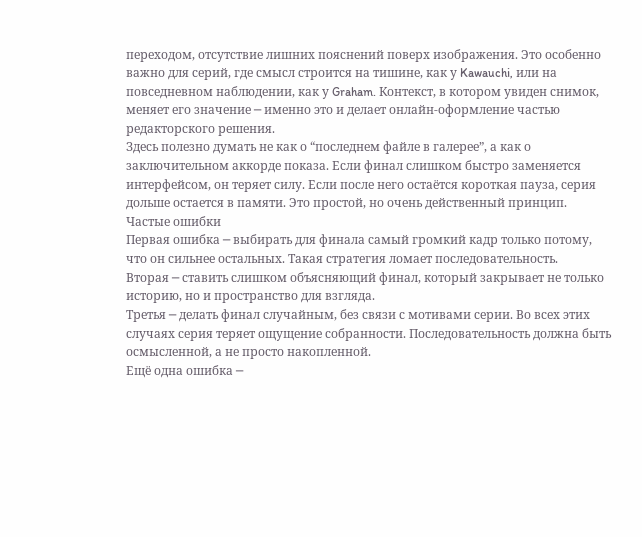переходом, отсутствие лишних пояснений поверх изображения. Это особенно важно для серий, где смысл строится на тишине, как у Kawauchi, или на повседневном наблюдении, как у Graham. Контекст, в котором увиден снимок, меняет его значение ─ именно это и делает онлайн-оформление частью редакторского решения.
Здесь полезно думать не как о “последнем файле в галерее”, а как о заключительном аккорде показа. Если финал слишком быстро заменяется интерфейсом, он теряет силу. Если после него остаётся короткая пауза, серия дольше остается в памяти. Это простой, но очень действенный принцип.
Частые ошибки
Первая ошибка ─ выбирать для финала самый громкий кадр только потому, что он сильнее остальных. Такая стратегия ломает последовательность.
Вторая ─ ставить слишком объясняющий финал, который закрывает не только историю, но и пространство для взгляда.
Третья ─ делать финал случайным, без связи с мотивами серии. Во всех этих случаях серия теряет ощущение собранности. Последовательность должна быть осмысленной, а не просто накопленной.
Ещё одна ошибка ─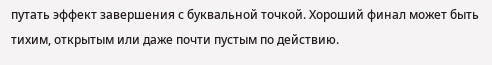путать эффект завершения с буквальной точкой. Хороший финал может быть тихим, открытым или даже почти пустым по действию.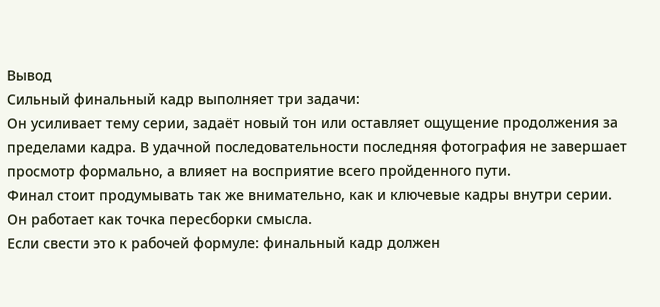Вывод
Сильный финальный кадр выполняет три задачи:
Он усиливает тему серии, задаёт новый тон или оставляет ощущение продолжения за пределами кадра. В удачной последовательности последняя фотография не завершает просмотр формально, а влияет на восприятие всего пройденного пути.
Финал стоит продумывать так же внимательно, как и ключевые кадры внутри серии. Он работает как точка пересборки смысла.
Если свести это к рабочей формуле: финальный кадр должен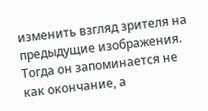изменить взгляд зрителя на предыдущие изображения. Тогда он запоминается не как окончание, а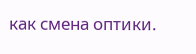как смена оптики.